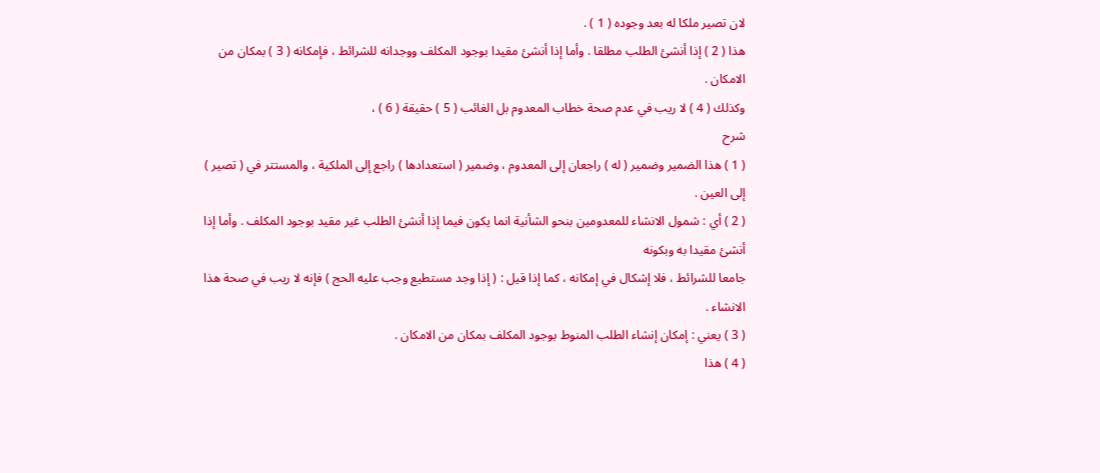لان تصير ملكا له بعد وجوده ( 1 ) .
هذا ( 2 ) إذا أنشئ الطلب مطلقا . وأما إذا أنشئ مقيدا بوجود المكلف ووجدانه للشرائط ، فإمكانه ( 3 ) بمكان من الامكان .
وكذلك ( 4 ) لا ريب في عدم صحة خطاب المعدوم بل الغائب ( 5 ) حقيقة ( 6 ) ،
شرح
( 1 ) هذا الضمير وضمير ( له ) راجعان إلى المعدوم ، وضمير ( استعدادها ) راجع إلى الملكية ، والمستتر في ( تصير ) إلى العين .
( 2 ) أي : شمول الانشاء للمعدومين بنحو الشأنية انما يكون فيما إذا أنشئ الطلب غير مقيد بوجود المكلف . وأما إذا أنشئ مقيدا به وبكونه
جامعا للشرائط ، فلا إشكال في إمكانه ، كما إذا قيل : ( إذا وجد مستطيع وجب عليه الحج ) فإنه لا ريب في صحة هذا الانشاء .
( 3 ) يعني : إمكان إنشاء الطلب المنوط بوجود المكلف بمكان من الامكان .
( 4 ) هذا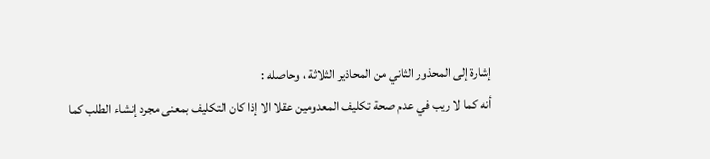إشارة إلى المحذور الثاني من المحاذير الثلاثة ، وحاصله :
أنه كما لا ريب في عدم صحة تكليف المعدومين عقلا الا إذا كان التكليف بمعنى مجرد إنشاء الطلب كما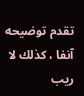تقدم توضيحه آنفا ، كذلك لا
ريب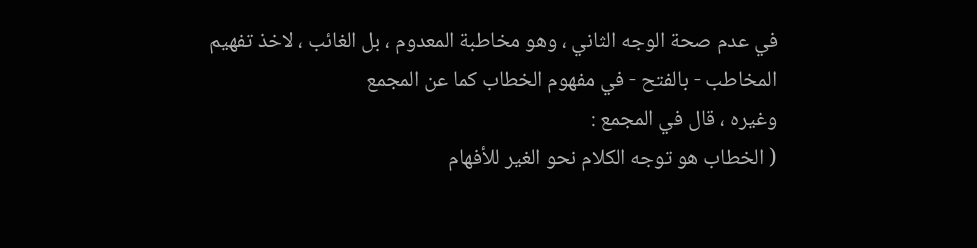في عدم صحة الوجه الثاني ، وهو مخاطبة المعدوم ، بل الغائب ، لاخذ تفهيم المخاطب - بالفتح - في مفهوم الخطاب كما عن المجمع
وغيره ، قال في المجمع :
( الخطاب هو توجه الكلام نحو الغير للأفهام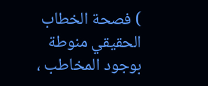) فصحة الخطاب الحقيقي منوطة بوجود المخاطب ،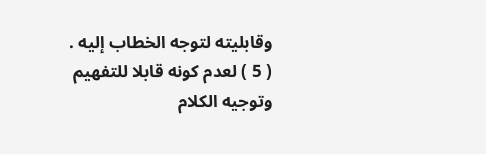وقابليته لتوجه الخطاب إليه .
( 5 ) لعدم كونه قابلا للتفهيم وتوجيه الكلام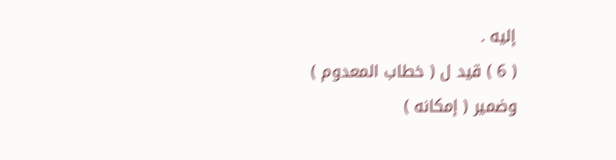إليه .
( 6 ) قيد ل ( خطاب المعدوم ) وضمير ( إمكانه )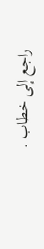راجع إلى خطاب .